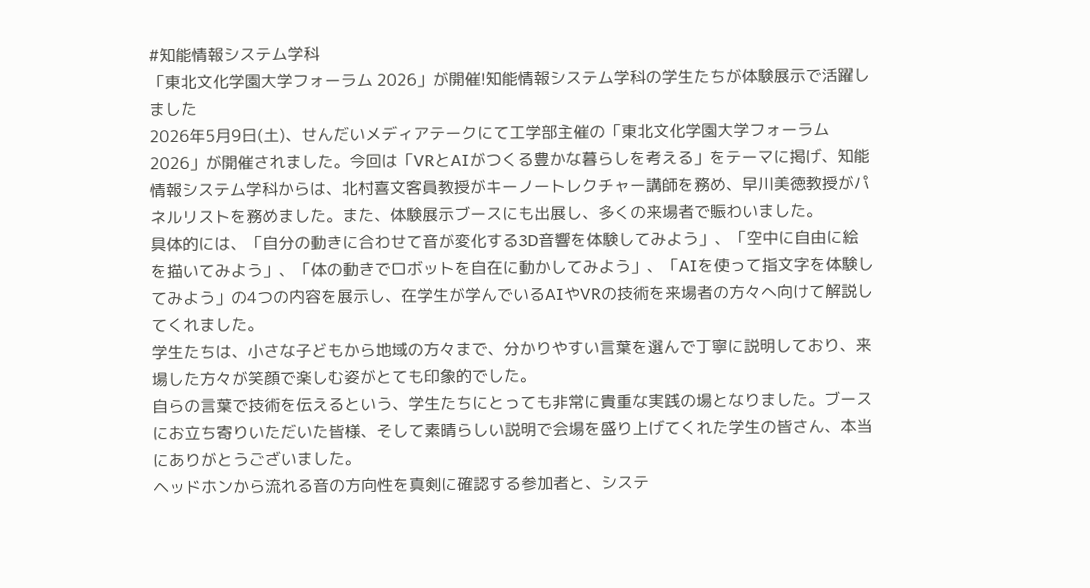#知能情報システム学科
「東北文化学園大学フォーラム 2026」が開催!知能情報システム学科の学生たちが体験展示で活躍しました
2026年5月9日(土)、せんだいメディアテークにて工学部主催の「東北文化学園大学フォーラム 2026」が開催されました。今回は「VRとAIがつくる豊かな暮らしを考える」をテーマに掲げ、知能情報システム学科からは、北村喜文客員教授がキーノートレクチャー講師を務め、早川美徳教授がパネルリストを務めました。また、体験展示ブースにも出展し、多くの来場者で賑わいました。
具体的には、「自分の動きに合わせて音が変化する3D音響を体験してみよう」、「空中に自由に絵を描いてみよう」、「体の動きでロボットを自在に動かしてみよう」、「AIを使って指文字を体験してみよう」の4つの内容を展示し、在学生が学んでいるAIやVRの技術を来場者の方々へ向けて解説してくれました。
学生たちは、小さな子どもから地域の方々まで、分かりやすい言葉を選んで丁寧に説明しており、来場した方々が笑顔で楽しむ姿がとても印象的でした。
自らの言葉で技術を伝えるという、学生たちにとっても非常に貴重な実践の場となりました。ブースにお立ち寄りいただいた皆様、そして素晴らしい説明で会場を盛り上げてくれた学生の皆さん、本当にありがとうございました。
ヘッドホンから流れる音の方向性を真剣に確認する参加者と、システ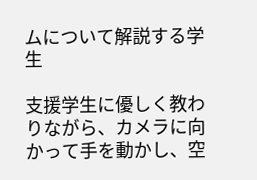ムについて解説する学生

支援学生に優しく教わりながら、カメラに向かって手を動かし、空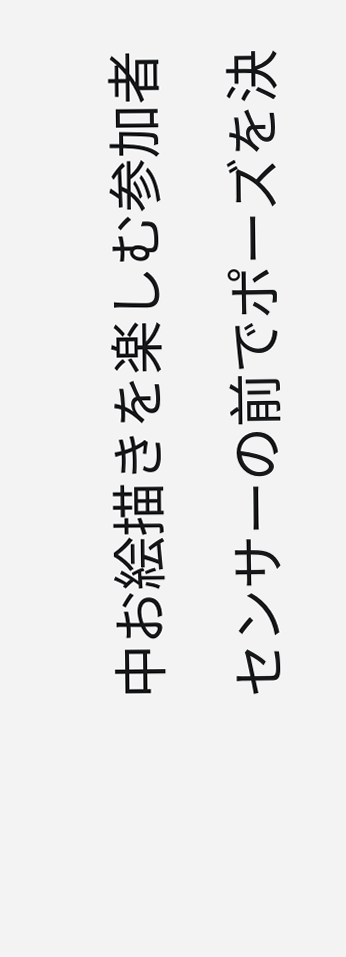中お絵描きを楽しむ参加者

センサーの前でポーズを決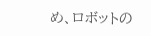め、ロボットの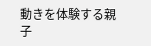動きを体験する親子